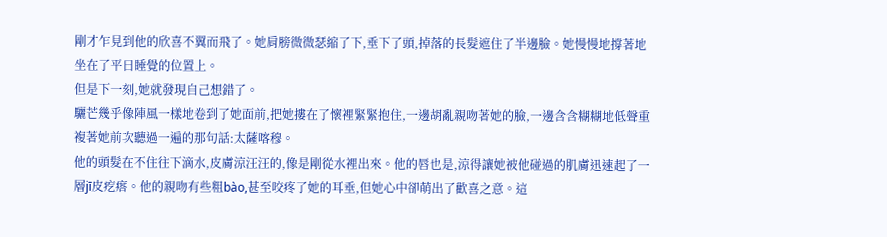剛才乍見到他的欣喜不翼而飛了。她肩膀微微瑟縮了下,垂下了頭,掉落的長髮遮住了半邊臉。她慢慢地撐著地坐在了平日睡覺的位置上。
但是下一刻,她就發現自己想錯了。
驪芒幾乎像陣風一樣地卷到了她面前,把她摟在了懷裡緊緊抱住,一邊胡亂親吻著她的臉,一邊含含糊糊地低聲重複著她前次聽過一遍的那句話:太薩喀穆。
他的頭髮在不住往下滴水,皮膚涼汪汪的,像是剛從水裡出來。他的唇也是,涼得讓她被他碰過的肌膚迅速起了一層jī皮疙瘩。他的親吻有些粗bào,甚至咬疼了她的耳垂,但她心中卻萌出了歡喜之意。這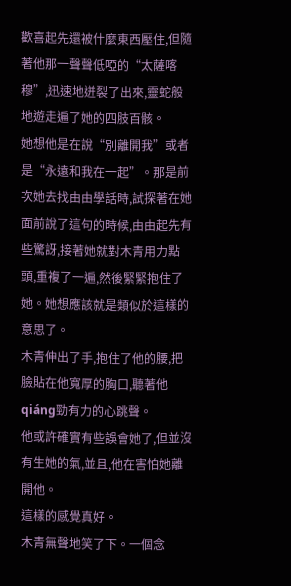歡喜起先還被什麼東西壓住,但隨著他那一聲聲低啞的“太薩喀穆”,迅速地迸裂了出來,靈蛇般地遊走遍了她的四肢百骸。
她想他是在說“別離開我”或者是“永遠和我在一起”。那是前次她去找由由學話時,試探著在她面前說了這句的時候,由由起先有些驚訝,接著她就對木青用力點頭,重複了一遍,然後緊緊抱住了她。她想應該就是類似於這樣的意思了。
木青伸出了手,抱住了他的腰,把臉貼在他寬厚的胸口,聽著他qiáng勁有力的心跳聲。
他或許確實有些誤會她了,但並沒有生她的氣,並且,他在害怕她離開他。
這樣的感覺真好。
木青無聲地笑了下。一個念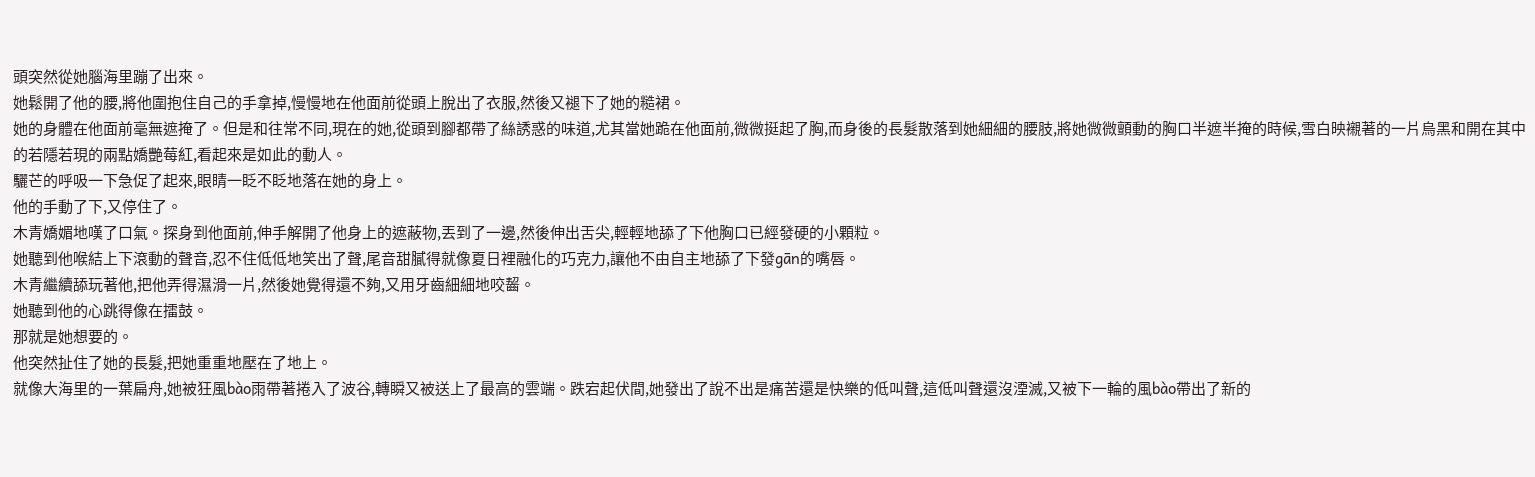頭突然從她腦海里蹦了出來。
她鬆開了他的腰,將他圍抱住自己的手拿掉,慢慢地在他面前從頭上脫出了衣服,然後又褪下了她的糙裙。
她的身體在他面前毫無遮掩了。但是和往常不同,現在的她,從頭到腳都帶了絲誘惑的味道,尤其當她跪在他面前,微微挺起了胸,而身後的長髮散落到她細細的腰肢,將她微微顫動的胸口半遮半掩的時候,雪白映襯著的一片烏黑和開在其中的若隱若現的兩點嬌艷莓紅,看起來是如此的動人。
驪芒的呼吸一下急促了起來,眼睛一眨不眨地落在她的身上。
他的手動了下,又停住了。
木青嬌媚地嘆了口氣。探身到他面前,伸手解開了他身上的遮蔽物,丟到了一邊,然後伸出舌尖,輕輕地舔了下他胸口已經發硬的小顆粒。
她聽到他喉結上下滾動的聲音,忍不住低低地笑出了聲,尾音甜膩得就像夏日裡融化的巧克力,讓他不由自主地舔了下發gān的嘴唇。
木青繼續舔玩著他,把他弄得濕滑一片,然後她覺得還不夠,又用牙齒細細地咬齧。
她聽到他的心跳得像在擂鼓。
那就是她想要的。
他突然扯住了她的長髮,把她重重地壓在了地上。
就像大海里的一葉扁舟,她被狂風bào雨帶著捲入了波谷,轉瞬又被送上了最高的雲端。跌宕起伏間,她發出了說不出是痛苦還是快樂的低叫聲,這低叫聲還沒湮滅,又被下一輪的風bào帶出了新的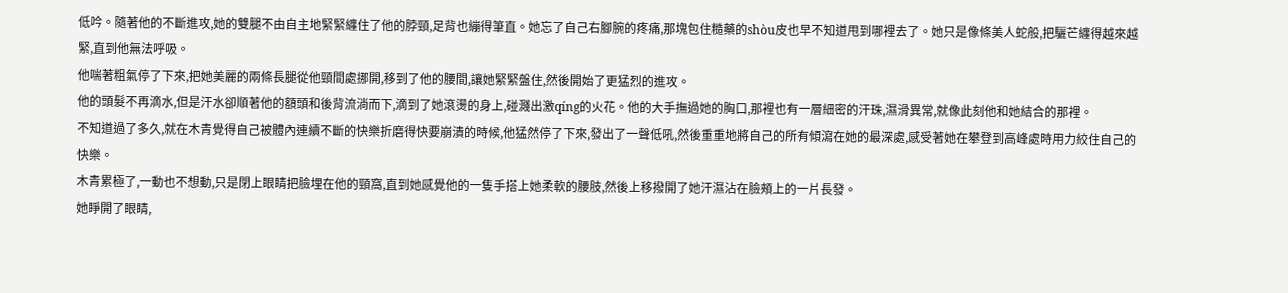低吟。隨著他的不斷進攻,她的雙腿不由自主地緊緊纏住了他的脖頸,足背也繃得筆直。她忘了自己右腳腕的疼痛,那塊包住糙藥的shòu皮也早不知道甩到哪裡去了。她只是像條美人蛇般,把驪芒纏得越來越緊,直到他無法呼吸。
他喘著粗氣停了下來,把她美麗的兩條長腿從他頸間處挪開,移到了他的腰間,讓她緊緊盤住,然後開始了更猛烈的進攻。
他的頭髮不再滴水,但是汗水卻順著他的額頭和後背流淌而下,滴到了她滾燙的身上,碰濺出激qíng的火花。他的大手撫過她的胸口,那裡也有一層細密的汗珠,濕滑異常,就像此刻他和她結合的那裡。
不知道過了多久,就在木青覺得自己被體內連續不斷的快樂折磨得快要崩潰的時候,他猛然停了下來,發出了一聲低吼,然後重重地將自己的所有傾瀉在她的最深處,感受著她在攀登到高峰處時用力絞住自己的快樂。
木青累極了,一動也不想動,只是閉上眼睛把臉埋在他的頸窩,直到她感覺他的一隻手搭上她柔軟的腰肢,然後上移撥開了她汗濕沾在臉頰上的一片長發。
她睜開了眼睛,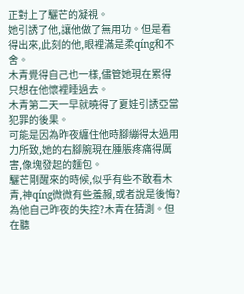正對上了驪芒的凝視。
她引誘了他,讓他做了無用功。但是看得出來,此刻的他,眼裡滿是柔qíng和不舍。
木青覺得自己也一樣,儘管她現在累得只想在他懷裡睡過去。
木青第二天一早就曉得了夏娃引誘亞當犯罪的後果。
可能是因為昨夜纏住他時腳繃得太過用力所致,她的右腳腕現在腫脹疼痛得厲害,像塊發起的麵包。
驪芒剛醒來的時候,似乎有些不敢看木青,神qíng微微有些羞赧,或者說是後悔?為他自己昨夜的失控?木青在猜測。但在聽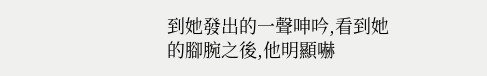到她發出的一聲呻吟,看到她的腳腕之後,他明顯嚇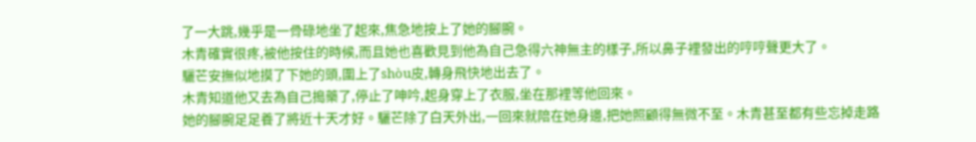了一大跳,幾乎是一骨碌地坐了起來,焦急地按上了她的腳腕。
木青確實很疼,被他按住的時候,而且她也喜歡見到他為自己急得六神無主的樣子,所以鼻子裡發出的哼哼聲更大了。
驪芒安撫似地摸了下她的頭,圍上了shòu皮,轉身飛快地出去了。
木青知道他又去為自己搗藥了,停止了呻吟,起身穿上了衣服,坐在那裡等他回來。
她的腳腕足足養了將近十天才好。驪芒除了白天外出,一回來就陪在她身邊,把她照顧得無微不至。木青甚至都有些忘掉走路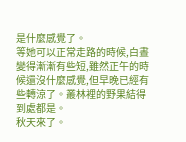是什麼感覺了。
等她可以正常走路的時候,白晝變得漸漸有些短,雖然正午的時候還沒什麼感覺,但早晚已經有些轉涼了。叢林裡的野果結得到處都是。
秋天來了。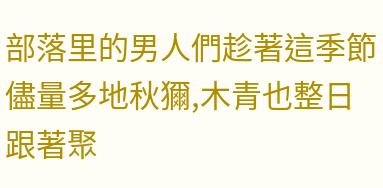部落里的男人們趁著這季節儘量多地秋獮,木青也整日跟著聚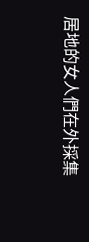居地的女人們在外採集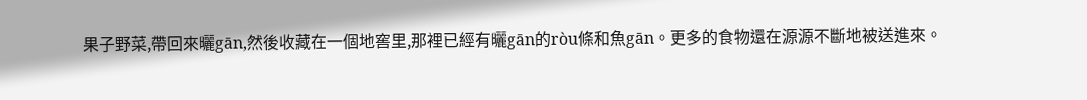果子野菜,帶回來曬gān,然後收藏在一個地窖里,那裡已經有曬gān的ròu條和魚gān。更多的食物還在源源不斷地被送進來。